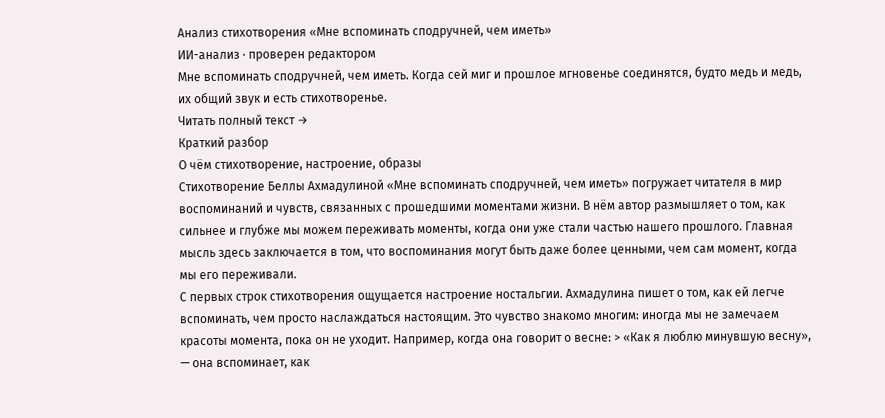Анализ стихотворения «Мне вспоминать сподручней, чем иметь»
ИИ-анализ · проверен редактором
Мне вспоминать сподручней, чем иметь. Когда сей миг и прошлое мгновенье соединятся, будто медь и медь, их общий звук и есть стихотворенье.
Читать полный текст →
Краткий разбор
О чём стихотворение, настроение, образы
Стихотворение Беллы Ахмадулиной «Мне вспоминать сподручней, чем иметь» погружает читателя в мир воспоминаний и чувств, связанных с прошедшими моментами жизни. В нём автор размышляет о том, как сильнее и глубже мы можем переживать моменты, когда они уже стали частью нашего прошлого. Главная мысль здесь заключается в том, что воспоминания могут быть даже более ценными, чем сам момент, когда мы его переживали.
С первых строк стихотворения ощущается настроение ностальгии. Ахмадулина пишет о том, как ей легче вспоминать, чем просто наслаждаться настоящим. Это чувство знакомо многим: иногда мы не замечаем красоты момента, пока он не уходит. Например, когда она говорит о весне: > «Как я люблю минувшую весну», — она вспоминает, как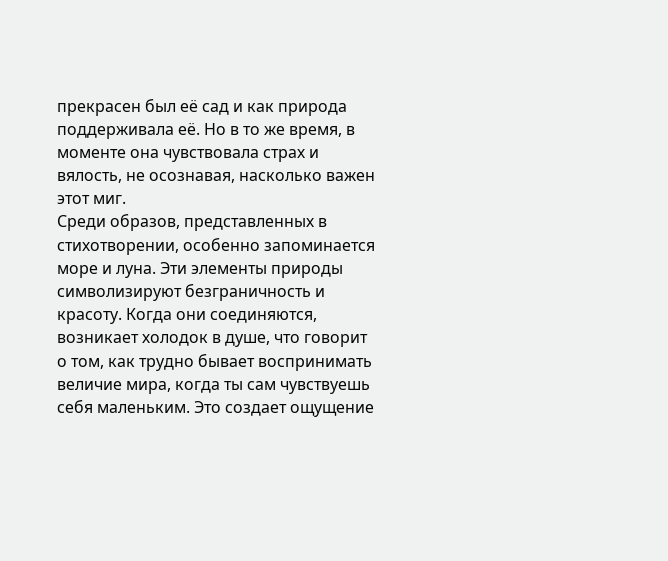прекрасен был её сад и как природа поддерживала её. Но в то же время, в моменте она чувствовала страх и вялость, не осознавая, насколько важен этот миг.
Среди образов, представленных в стихотворении, особенно запоминается море и луна. Эти элементы природы символизируют безграничность и красоту. Когда они соединяются, возникает холодок в душе, что говорит о том, как трудно бывает воспринимать величие мира, когда ты сам чувствуешь себя маленьким. Это создает ощущение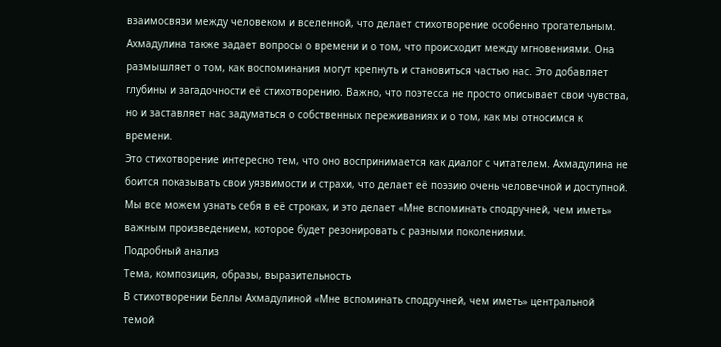взаимосвязи между человеком и вселенной, что делает стихотворение особенно трогательным.
Ахмадулина также задает вопросы о времени и о том, что происходит между мгновениями. Она размышляет о том, как воспоминания могут крепнуть и становиться частью нас. Это добавляет глубины и загадочности её стихотворению. Важно, что поэтесса не просто описывает свои чувства, но и заставляет нас задуматься о собственных переживаниях и о том, как мы относимся к времени.
Это стихотворение интересно тем, что оно воспринимается как диалог с читателем. Ахмадулина не боится показывать свои уязвимости и страхи, что делает её поэзию очень человечной и доступной. Мы все можем узнать себя в её строках, и это делает «Мне вспоминать сподручней, чем иметь» важным произведением, которое будет резонировать с разными поколениями.
Подробный анализ
Тема, композиция, образы, выразительность
В стихотворении Беллы Ахмадулиной «Мне вспоминать сподручней, чем иметь» центральной темой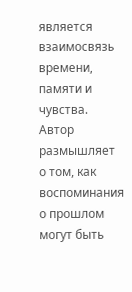является взаимосвязь времени, памяти и чувства. Автор размышляет о том, как воспоминания о прошлом могут быть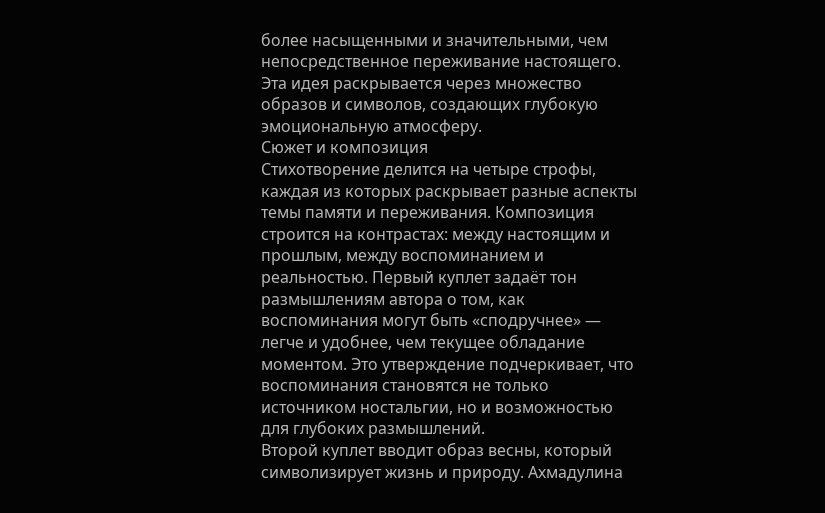более насыщенными и значительными, чем непосредственное переживание настоящего. Эта идея раскрывается через множество образов и символов, создающих глубокую эмоциональную атмосферу.
Сюжет и композиция
Стихотворение делится на четыре строфы, каждая из которых раскрывает разные аспекты темы памяти и переживания. Композиция строится на контрастах: между настоящим и прошлым, между воспоминанием и реальностью. Первый куплет задаёт тон размышлениям автора о том, как воспоминания могут быть «сподручнее» — легче и удобнее, чем текущее обладание моментом. Это утверждение подчеркивает, что воспоминания становятся не только источником ностальгии, но и возможностью для глубоких размышлений.
Второй куплет вводит образ весны, который символизирует жизнь и природу. Ахмадулина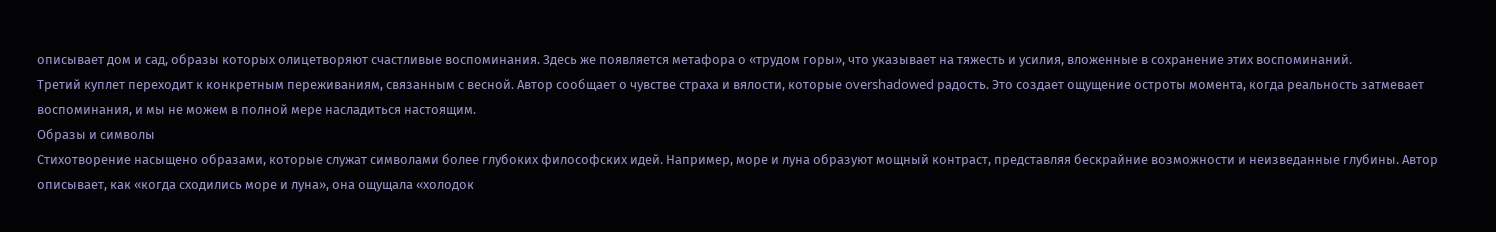описывает дом и сад, образы которых олицетворяют счастливые воспоминания. Здесь же появляется метафора о «трудом горы», что указывает на тяжесть и усилия, вложенные в сохранение этих воспоминаний.
Третий куплет переходит к конкретным переживаниям, связанным с весной. Автор сообщает о чувстве страха и вялости, которые overshadowed радость. Это создает ощущение остроты момента, когда реальность затмевает воспоминания, и мы не можем в полной мере насладиться настоящим.
Образы и символы
Стихотворение насыщено образами, которые служат символами более глубоких философских идей. Например, море и луна образуют мощный контраст, представляя бескрайние возможности и неизведанные глубины. Автор описывает, как «когда сходились море и луна», она ощущала «холодок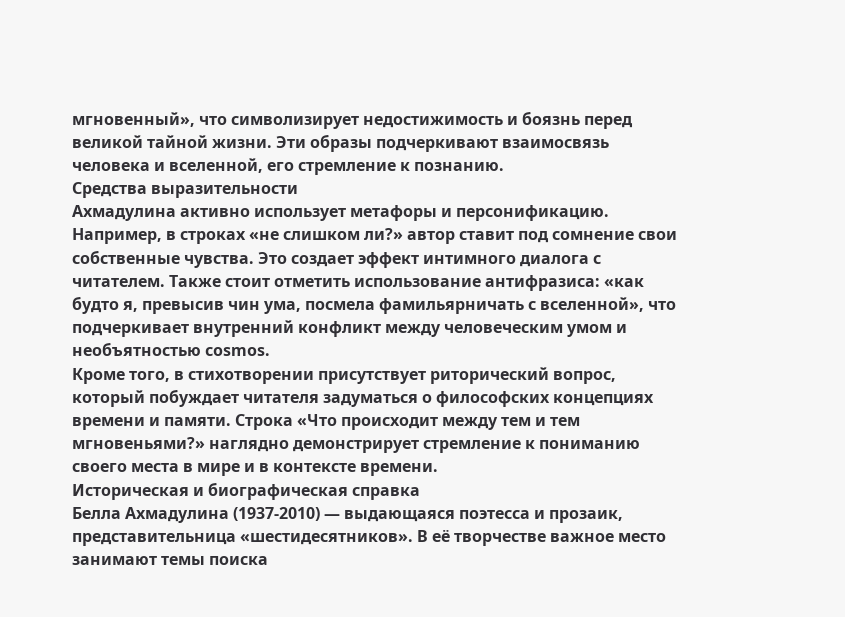мгновенный», что символизирует недостижимость и боязнь перед великой тайной жизни. Эти образы подчеркивают взаимосвязь человека и вселенной, его стремление к познанию.
Средства выразительности
Ахмадулина активно использует метафоры и персонификацию. Например, в строках «не слишком ли?» автор ставит под сомнение свои собственные чувства. Это создает эффект интимного диалога с читателем. Также стоит отметить использование антифразиса: «как будто я, превысив чин ума, посмела фамильярничать с вселенной», что подчеркивает внутренний конфликт между человеческим умом и необъятностью cosmos.
Кроме того, в стихотворении присутствует риторический вопрос, который побуждает читателя задуматься о философских концепциях времени и памяти. Строка «Что происходит между тем и тем мгновеньями?» наглядно демонстрирует стремление к пониманию своего места в мире и в контексте времени.
Историческая и биографическая справка
Белла Ахмадулина (1937-2010) — выдающаяся поэтесса и прозаик, представительница «шестидесятников». В её творчестве важное место занимают темы поиска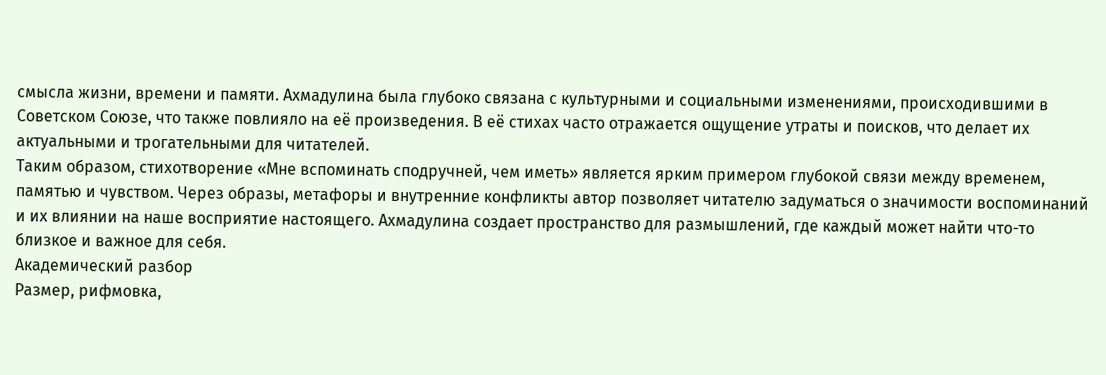смысла жизни, времени и памяти. Ахмадулина была глубоко связана с культурными и социальными изменениями, происходившими в Советском Союзе, что также повлияло на её произведения. В её стихах часто отражается ощущение утраты и поисков, что делает их актуальными и трогательными для читателей.
Таким образом, стихотворение «Мне вспоминать сподручней, чем иметь» является ярким примером глубокой связи между временем, памятью и чувством. Через образы, метафоры и внутренние конфликты автор позволяет читателю задуматься о значимости воспоминаний и их влиянии на наше восприятие настоящего. Ахмадулина создает пространство для размышлений, где каждый может найти что-то близкое и важное для себя.
Академический разбор
Размер, рифмовка,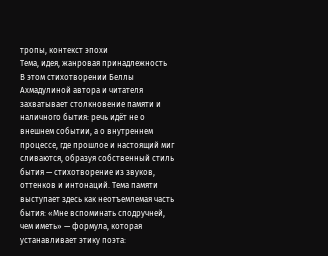тропы, контекст эпохи
Тема, идея, жанровая принадлежность
В этом стихотворении Беллы Ахмадулиной автора и читателя захватывает столкновение памяти и наличного бытия: речь идёт не о внешнем событии, а о внутреннем процессе, где прошлое и настоящий миг сливаются, образуя собственный стиль бытия — стихотворение из звуков, оттенков и интонаций. Тема памяти выступает здесь как неотъемлемая часть бытия: «Мне вспоминать сподручней, чем иметь» — формула, которая устанавливает этику поэта: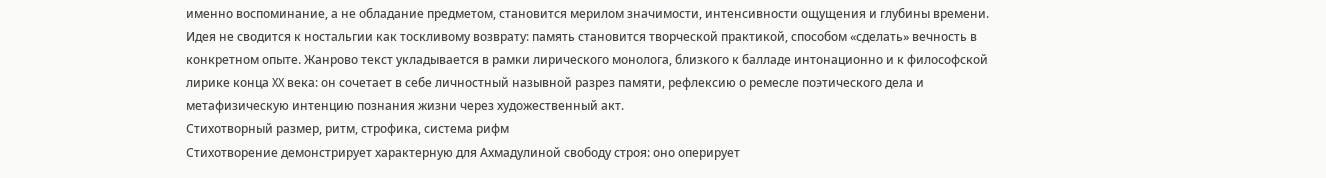именно воспоминание, а не обладание предметом, становится мерилом значимости, интенсивности ощущения и глубины времени. Идея не сводится к ностальгии как тоскливому возврату: память становится творческой практикой, способом «сделать» вечность в конкретном опыте. Жанрово текст укладывается в рамки лирического монолога, близкого к балладе интонационно и к философской лирике конца XX века: он сочетает в себе личностный назывной разрез памяти, рефлексию о ремесле поэтического дела и метафизическую интенцию познания жизни через художественный акт.
Стихотворный размер, ритм, строфика, система рифм
Стихотворение демонстрирует характерную для Ахмадулиной свободу строя: оно оперирует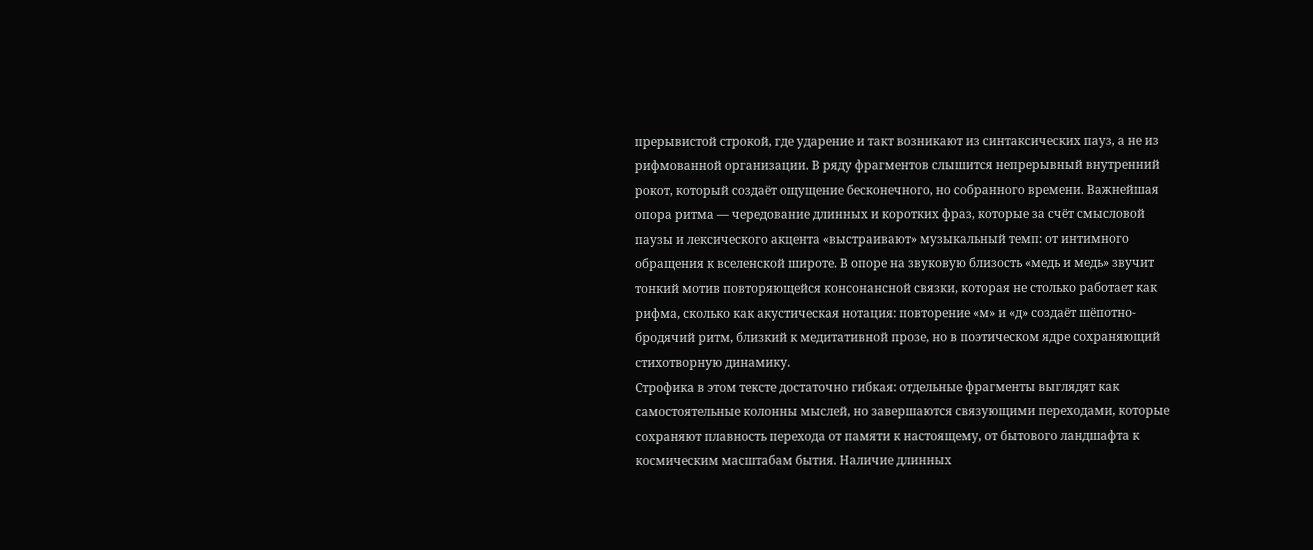прерывистой строкой, где ударение и такт возникают из синтаксических пауз, а не из рифмованной организации. В ряду фрагментов слышится непрерывный внутренний рокот, который создаёт ощущение бесконечного, но собранного времени. Важнейшая опора ритма — чередование длинных и коротких фраз, которые за счёт смысловой паузы и лексического акцента «выстраивают» музыкальный темп: от интимного обращения к вселенской широте. В опоре на звуковую близость «медь и медь» звучит тонкий мотив повторяющейся консонансной связки, которая не столько работает как рифма, сколько как акустическая нотация: повторение «м» и «д» создаёт шёпотно-бродячий ритм, близкий к медитативной прозе, но в поэтическом ядре сохраняющий стихотворную динамику.
Строфика в этом тексте достаточно гибкая: отдельные фрагменты выглядят как самостоятельные колонны мыслей, но завершаются связующими переходами, которые сохраняют плавность перехода от памяти к настоящему, от бытового ландшафта к космическим масштабам бытия. Наличие длинных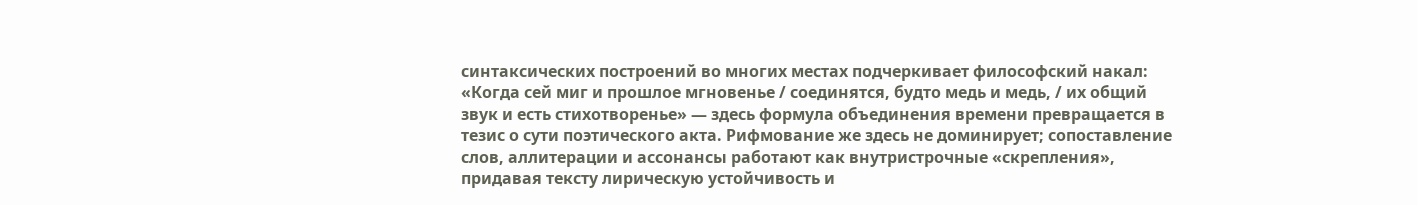синтаксических построений во многих местах подчеркивает философский накал: «Когда сей миг и прошлое мгновенье / соединятся, будто медь и медь, / их общий звук и есть стихотворенье» — здесь формула объединения времени превращается в тезис о сути поэтического акта. Рифмование же здесь не доминирует; сопоставление слов, аллитерации и ассонансы работают как внутристрочные «скрепления», придавая тексту лирическую устойчивость и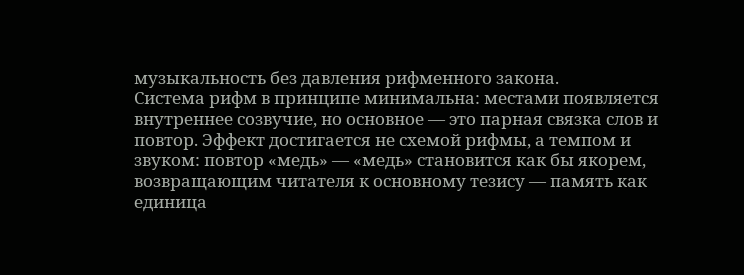музыкальность без давления рифменного закона.
Система рифм в принципе минимальна: местами появляется внутреннее созвучие, но основное — это парная связка слов и повтор. Эффект достигается не схемой рифмы, а темпом и звуком: повтор «медь» — «медь» становится как бы якорем, возвращающим читателя к основному тезису — память как единица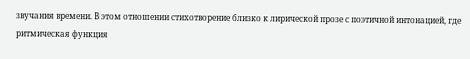звучания времени. В этом отношении стихотворение близко к лирической прозе с поэтичной интонацией, где ритмическая функция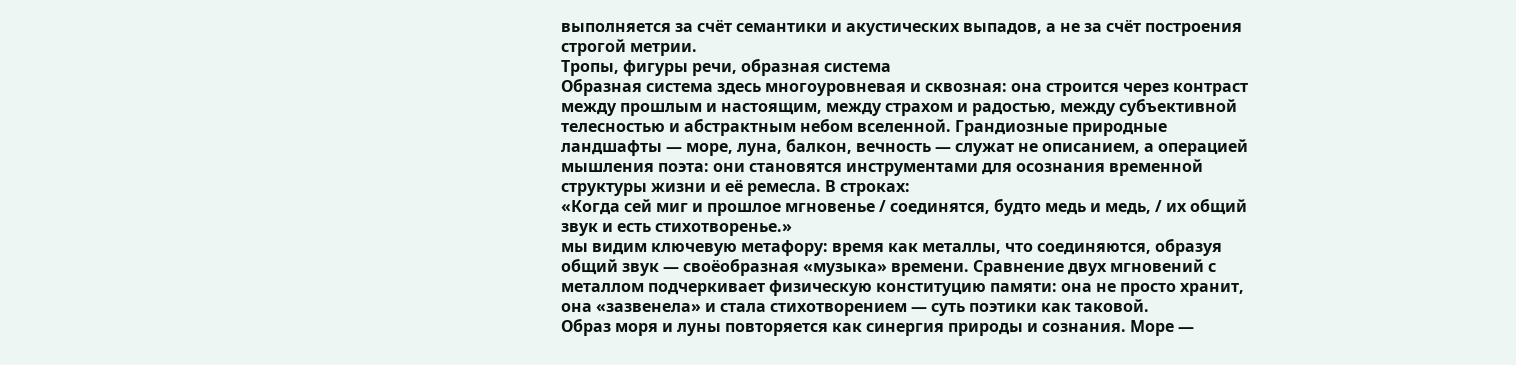выполняется за счёт семантики и акустических выпадов, а не за счёт построения строгой метрии.
Тропы, фигуры речи, образная система
Образная система здесь многоуровневая и сквозная: она строится через контраст между прошлым и настоящим, между страхом и радостью, между субъективной телесностью и абстрактным небом вселенной. Грандиозные природные ландшафты — море, луна, балкон, вечность — служат не описанием, а операцией мышления поэта: они становятся инструментами для осознания временной структуры жизни и её ремесла. В строках:
«Когда сей миг и прошлое мгновенье / соединятся, будто медь и медь, / их общий звук и есть стихотворенье.»
мы видим ключевую метафору: время как металлы, что соединяются, образуя общий звук — своёобразная «музыка» времени. Сравнение двух мгновений с металлом подчеркивает физическую конституцию памяти: она не просто хранит, она «зазвенела» и стала стихотворением — суть поэтики как таковой.
Образ моря и луны повторяется как синергия природы и сознания. Море —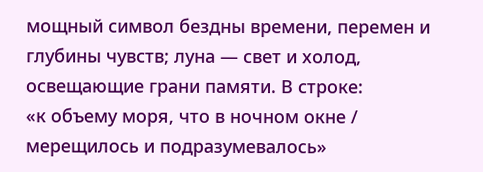мощный символ бездны времени, перемен и глубины чувств; луна — свет и холод, освещающие грани памяти. В строке:
«к объему моря, что в ночном окне / мерещилось и подразумевалось»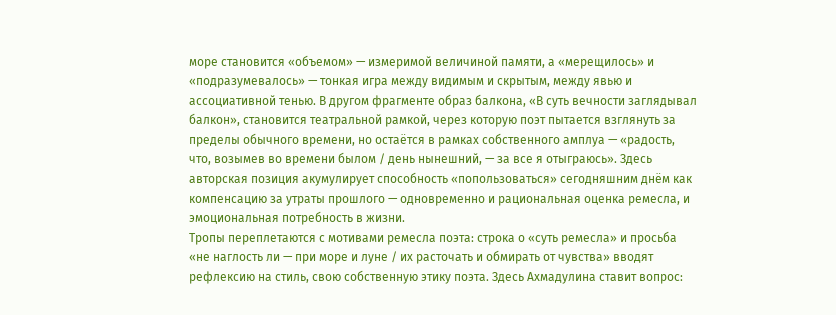море становится «объемом» — измеримой величиной памяти, а «мерещилось» и «подразумевалось» — тонкая игра между видимым и скрытым, между явью и ассоциативной тенью. В другом фрагменте образ балкона, «В суть вечности заглядывал балкон», становится театральной рамкой, через которую поэт пытается взглянуть за пределы обычного времени, но остаётся в рамках собственного амплуа — «радость, что, возымев во времени былом / день нынешний, — за все я отыграюсь». Здесь авторская позиция акумулирует способность «попользоваться» сегодняшним днём как компенсацию за утраты прошлого — одновременно и рациональная оценка ремесла, и эмоциональная потребность в жизни.
Тропы переплетаются с мотивами ремесла поэта: строка о «суть ремесла» и просьба «не наглость ли — при море и луне / их расточать и обмирать от чувства» вводят рефлексию на стиль, свою собственную этику поэта. Здесь Ахмадулина ставит вопрос: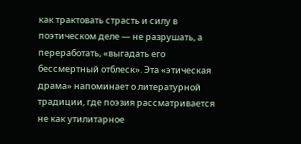как трактовать страсть и силу в поэтическом деле — не разрушать, а переработать, «выгадать его бессмертный отблеск». Эта «этическая драмa» напоминает о литературной традиции, где поэзия рассматривается не как утилитарное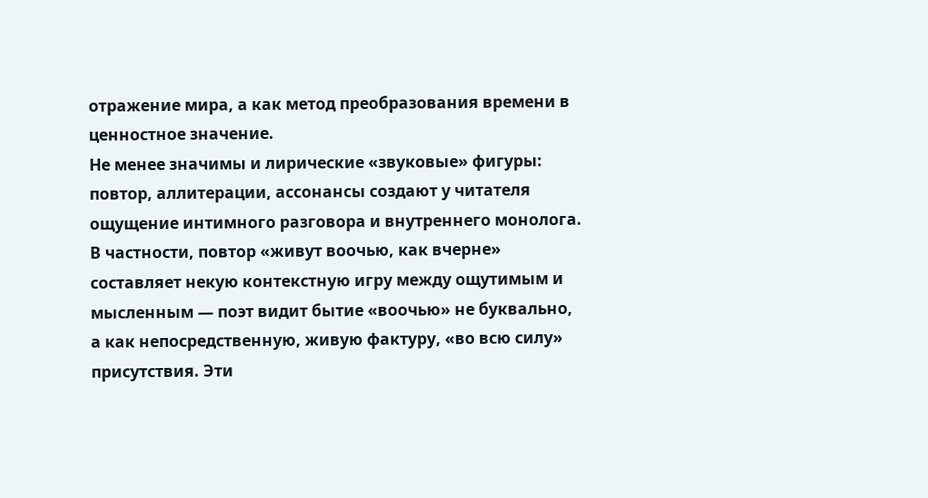отражение мира, а как метод преобразования времени в ценностное значение.
Не менее значимы и лирические «звуковые» фигуры: повтор, аллитерации, ассонансы создают у читателя ощущение интимного разговора и внутреннего монолога. В частности, повтор «живут воочью, как вчерне» составляет некую контекстную игру между ощутимым и мысленным — поэт видит бытие «воочью» не буквально, а как непосредственную, живую фактуру, «во всю силу» присутствия. Эти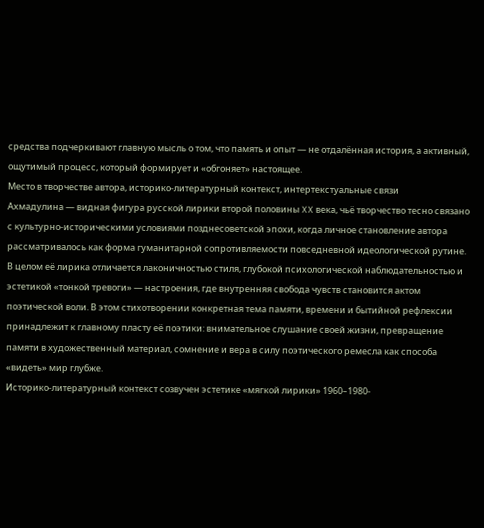средства подчеркивают главную мысль о том, что память и опыт — не отдалённая история, а активный, ощутимый процесс, который формирует и «обгоняет» настоящее.
Место в творчестве автора, историко-литературный контекст, интертекстуальные связи
Ахмадулина — видная фигура русской лирики второй половины XX века, чьё творчество тесно связано с культурно-историческими условиями позднесоветской эпохи, когда личное становление автора рассматривалось как форма гуманитарной сопротивляемости повседневной идеологической рутине. В целом её лирика отличается лаконичностью стиля, глубокой психологической наблюдательностью и эстетикой «тонкой тревоги» — настроения, где внутренняя свобода чувств становится актом поэтической воли. В этом стихотворении конкретная тема памяти, времени и бытийной рефлексии принадлежит к главному пласту её поэтики: внимательное слушание своей жизни, превращение памяти в художественный материал, сомнение и вера в силу поэтического ремесла как способа «видеть» мир глубже.
Историко-литературный контекст созвучен эстетике «мягкой лирики» 1960–1980-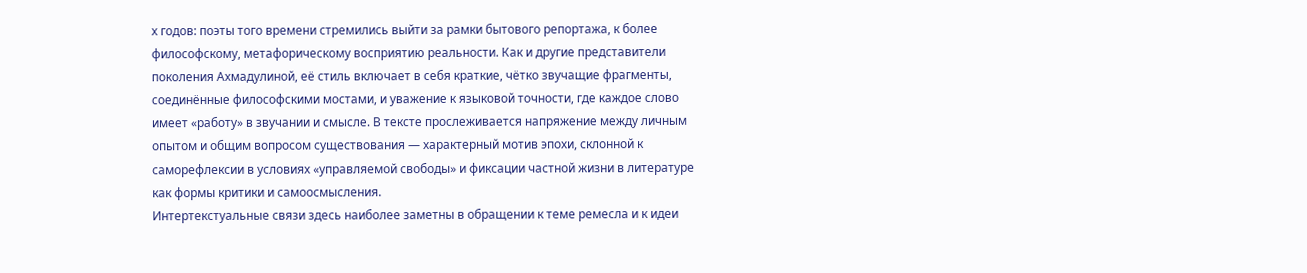х годов: поэты того времени стремились выйти за рамки бытового репортажа, к более философскому, метафорическому восприятию реальности. Как и другие представители поколения Ахмадулиной, её стиль включает в себя краткие, чётко звучащие фрагменты, соединённые философскими мостами, и уважение к языковой точности, где каждое слово имеет «работу» в звучании и смысле. В тексте прослеживается напряжение между личным опытом и общим вопросом существования — характерный мотив эпохи, склонной к саморефлексии в условиях «управляемой свободы» и фиксации частной жизни в литературе как формы критики и самоосмысления.
Интертекстуальные связи здесь наиболее заметны в обращении к теме ремесла и к идеи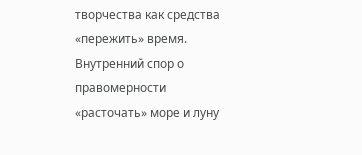творчества как средства «пережить» время. Внутренний спор о правомерности «расточать» море и луну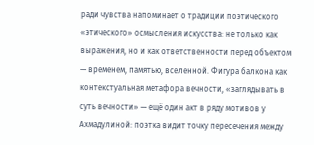ради чувства напоминает о традиции поэтического «этического» осмысления искусства: не только как выражения, но и как ответственности перед объектом — временем, памятью, вселенной. Фигура балкона как контекстуальная метафора вечности, «заглядывать в суть вечности» — ещё один акт в ряду мотивов у Ахмадулиной: поэтка видит точку пересечения между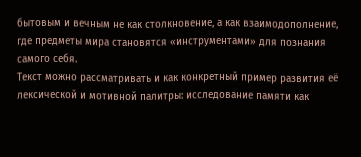бытовым и вечным не как столкновение, а как взаимодополнение, где предметы мира становятся «инструментами» для познания самого себя.
Текст можно рассматривать и как конкретный пример развития её лексической и мотивной палитры: исследование памяти как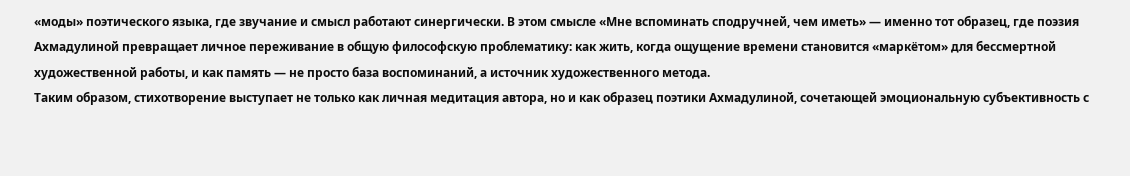«моды» поэтического языка, где звучание и смысл работают синергически. В этом смысле «Мне вспоминать сподручней, чем иметь» — именно тот образец, где поэзия Ахмадулиной превращает личное переживание в общую философскую проблематику: как жить, когда ощущение времени становится «маркётом» для бессмертной художественной работы, и как память — не просто база воспоминаний, а источник художественного метода.
Таким образом, стихотворение выступает не только как личная медитация автора, но и как образец поэтики Ахмадулиной, сочетающей эмоциональную субъективность с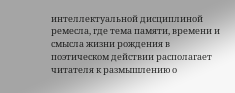интеллектуальной дисциплиной ремесла, где тема памяти, времени и смысла жизни рождения в поэтическом действии располагает читателя к размышлению о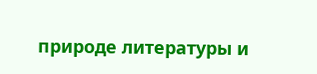природе литературы и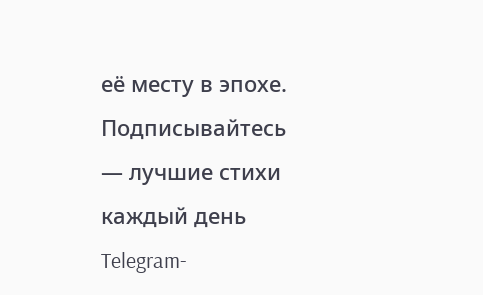её месту в эпохе.
Подписывайтесь — лучшие стихи каждый день
Telegram-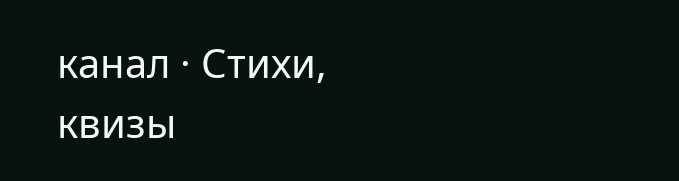канал · Стихи, квизы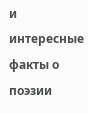и интересные факты о поэзии